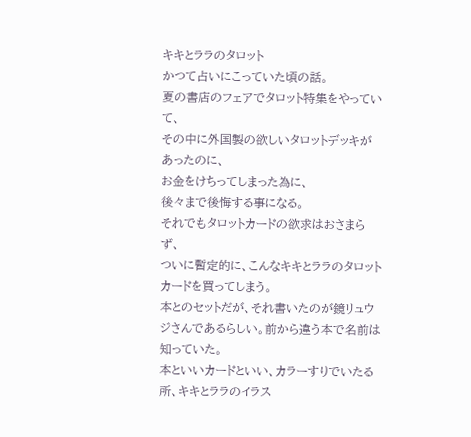キキとララのタロット
かつて占いにこっていた頃の話。
夏の書店のフェアでタロット特集をやっていて、
その中に外国製の欲しいタロットデッキがあったのに、
お金をけちってしまった為に、
後々まで後悔する事になる。
それでもタロットカードの欲求はおさまらず、
ついに暫定的に、こんなキキとララのタロットカードを買ってしまう。
本とのセットだが、それ書いたのが鏡リュウジさんであるらしい。前から違う本で名前は知っていた。
本といいカードといい、カラーすりでいたる所、キキとララのイラス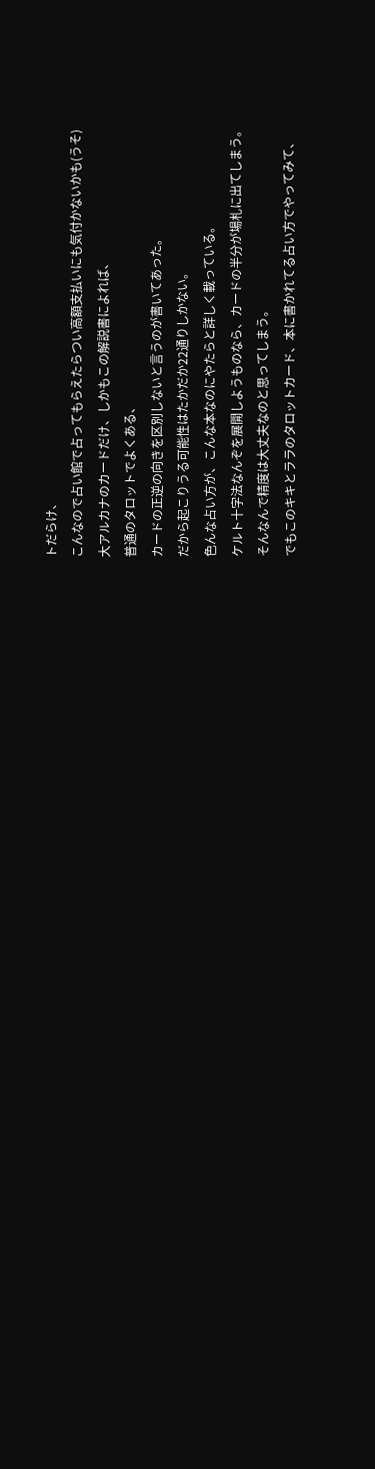トだらけ、
こんなので占い館で占ってもらえたらつい高額支払いにも気付かないかも(うそ)
大アルカナのカードだけ、しかもこの解説書によれば、
普通のタロットでよくある、
カードの正逆の向きを区別しないと言うのが書いてあった。
だから起こりうる可能性はたかだか22通りしかない。
色んな占い方が、こんな本なのにやたらと詳しく載っている。
ケルト十字法なんぞを展開しようものなら、カードの半分が場札に出てしまう。
そんなんで精度は大丈夫なのと思ってしまう。
でもこのキキとララのタロットカード、本に書かれてる占い方でやってみて、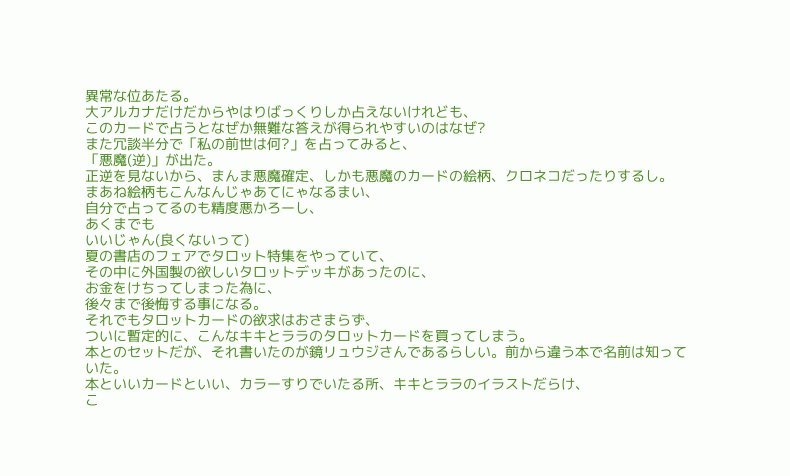異常な位あたる。
大アルカナだけだからやはりばっくりしか占えないけれども、
このカードで占うとなぜか無難な答えが得られやすいのはなぜ?
また冗談半分で「私の前世は何?」を占ってみると、
「悪魔(逆)」が出た。
正逆を見ないから、まんま悪魔確定、しかも悪魔のカードの絵柄、クロネコだったりするし。
まあね絵柄もこんなんじゃあてにゃなるまい、
自分で占ってるのも精度悪かろーし、
あくまでも
いいじゃん(良くないって)
夏の書店のフェアでタロット特集をやっていて、
その中に外国製の欲しいタロットデッキがあったのに、
お金をけちってしまった為に、
後々まで後悔する事になる。
それでもタロットカードの欲求はおさまらず、
ついに暫定的に、こんなキキとララのタロットカードを買ってしまう。
本とのセットだが、それ書いたのが鏡リュウジさんであるらしい。前から違う本で名前は知っていた。
本といいカードといい、カラーすりでいたる所、キキとララのイラストだらけ、
こ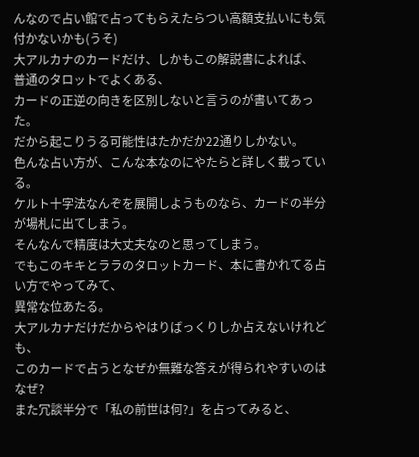んなので占い館で占ってもらえたらつい高額支払いにも気付かないかも(うそ)
大アルカナのカードだけ、しかもこの解説書によれば、
普通のタロットでよくある、
カードの正逆の向きを区別しないと言うのが書いてあった。
だから起こりうる可能性はたかだか22通りしかない。
色んな占い方が、こんな本なのにやたらと詳しく載っている。
ケルト十字法なんぞを展開しようものなら、カードの半分が場札に出てしまう。
そんなんで精度は大丈夫なのと思ってしまう。
でもこのキキとララのタロットカード、本に書かれてる占い方でやってみて、
異常な位あたる。
大アルカナだけだからやはりばっくりしか占えないけれども、
このカードで占うとなぜか無難な答えが得られやすいのはなぜ?
また冗談半分で「私の前世は何?」を占ってみると、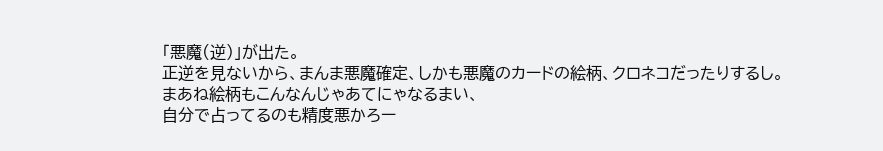「悪魔(逆)」が出た。
正逆を見ないから、まんま悪魔確定、しかも悪魔のカードの絵柄、クロネコだったりするし。
まあね絵柄もこんなんじゃあてにゃなるまい、
自分で占ってるのも精度悪かろー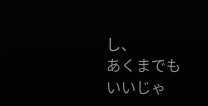し、
あくまでも
いいじゃ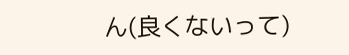ん(良くないって)